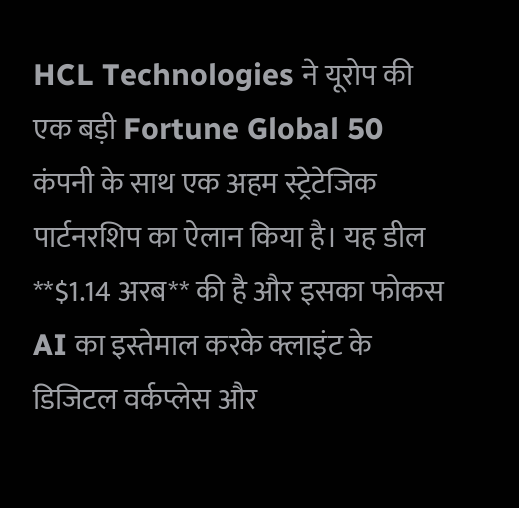HCL Technologies ने यूरोप की एक बड़ी Fortune Global 50 कंपनी के साथ एक अहम स्ट्रेटेजिक पार्टनरशिप का ऐलान किया है। यह डील **$1.14 अरब** की है और इसका फोकस AI का इस्तेमाल करके क्लाइंट के डिजिटल वर्कप्लेस और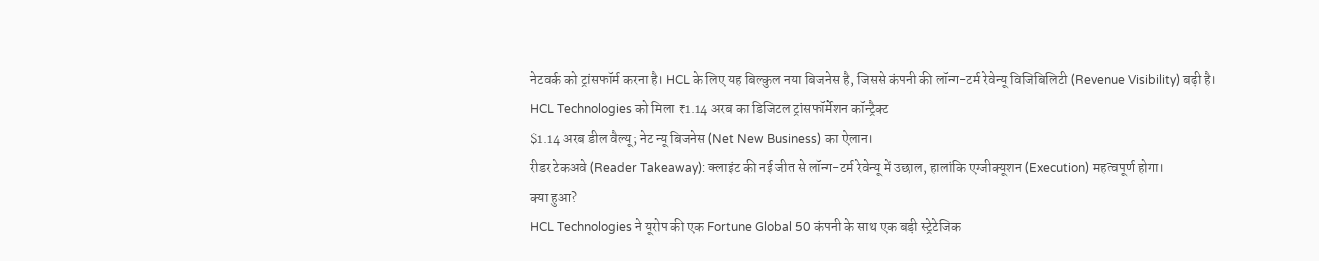नेटवर्क को ट्रांसफॉर्म करना है। HCL के लिए यह बिल्कुल नया बिजनेस है, जिससे कंपनी की लॉन्ग-टर्म रेवेन्यू विजिबिलिटी (Revenue Visibility) बढ़ी है।
HCL Technologies को मिला ₹1.14 अरब का डिजिटल ट्रांसफॉर्मेशन कॉन्ट्रैक्ट
$1.14 अरब डील वैल्यू; नेट न्यू बिजनेस (Net New Business) का ऐलान।
रीडर टेकअवे (Reader Takeaway): क्लाइंट की नई जीत से लॉन्ग-टर्म रेवेन्यू में उछाल, हालांकि एग्जीक्यूशन (Execution) महत्वपूर्ण होगा।
क्या हुआ?
HCL Technologies ने यूरोप की एक Fortune Global 50 कंपनी के साथ एक बड़ी स्ट्रेटेजिक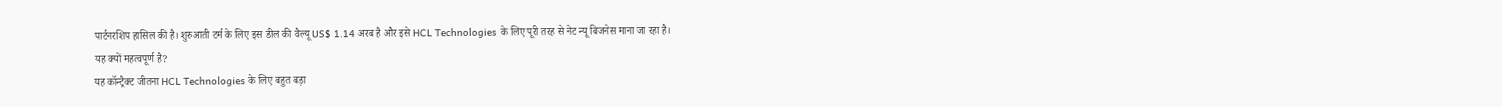पार्टनरशिप हासिल की है। शुरुआती टर्म के लिए इस डील की वैल्यू US$ 1.14 अरब है और इसे HCL Technologies के लिए पूरी तरह से नेट न्यू बिजनेस माना जा रहा है।
यह क्यों महत्वपूर्ण है?
यह कॉन्ट्रैक्ट जीतना HCL Technologies के लिए बहुत बड़ा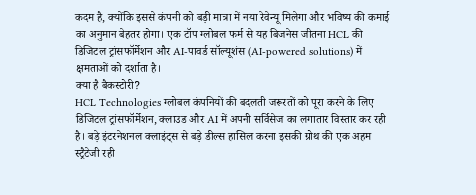कदम है, क्योंकि इससे कंपनी को बड़ी मात्रा में नया रेवेन्यू मिलेगा और भविष्य की कमाई का अनुमान बेहतर होगा। एक टॉप ग्लोबल फर्म से यह बिजनेस जीतना HCL की डिजिटल ट्रांसफॉर्मेशन और AI-पावर्ड सॉल्यूशंस (AI-powered solutions) में क्षमताओं को दर्शाता है।
क्या है बैकस्टोरी?
HCL Technologies ग्लोबल कंपनियों की बदलती जरूरतों को पूरा करने के लिए डिजिटल ट्रांसफॉर्मेशन, क्लाउड और AI में अपनी सर्विसेज का लगातार विस्तार कर रही है। बड़े इंटरनेशनल क्लाइंट्स से बड़े डील्स हासिल करना इसकी ग्रोथ की एक अहम स्ट्रैटेजी रही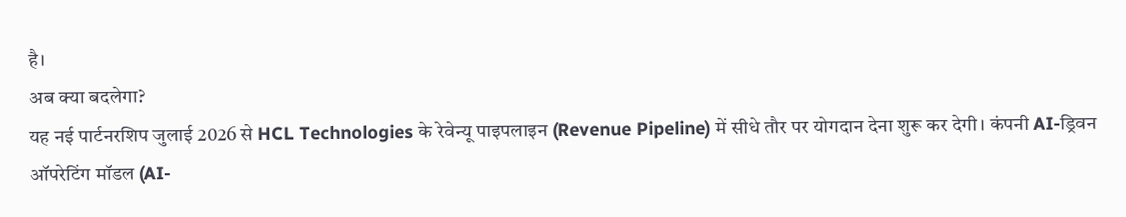है।
अब क्या बदलेगा?
यह नई पार्टनरशिप जुलाई 2026 से HCL Technologies के रेवेन्यू पाइपलाइन (Revenue Pipeline) में सीधे तौर पर योगदान देना शुरू कर देगी। कंपनी AI-ड्रिवन ऑपरेटिंग मॉडल (AI-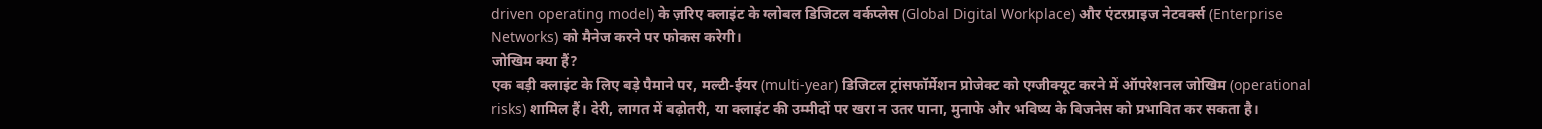driven operating model) के ज़रिए क्लाइंट के ग्लोबल डिजिटल वर्कप्लेस (Global Digital Workplace) और एंटरप्राइज नेटवर्क्स (Enterprise Networks) को मैनेज करने पर फोकस करेगी।
जोखिम क्या हैं?
एक बड़ी क्लाइंट के लिए बड़े पैमाने पर, मल्टी-ईयर (multi-year) डिजिटल ट्रांसफॉर्मेशन प्रोजेक्ट को एग्जीक्यूट करने में ऑपरेशनल जोखिम (operational risks) शामिल हैं। देरी, लागत में बढ़ोतरी, या क्लाइंट की उम्मीदों पर खरा न उतर पाना, मुनाफे और भविष्य के बिजनेस को प्रभावित कर सकता है।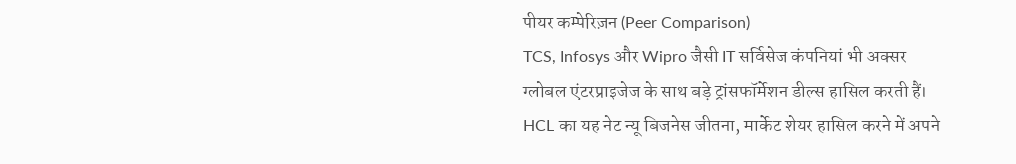पीयर कम्पेरिज़न (Peer Comparison)
TCS, Infosys और Wipro जैसी IT सर्विसेज कंपनियां भी अक्सर ग्लोबल एंटरप्राइजेज के साथ बड़े ट्रांसफॉर्मेशन डील्स हासिल करती हैं। HCL का यह नेट न्यू बिजनेस जीतना, मार्केट शेयर हासिल करने में अपने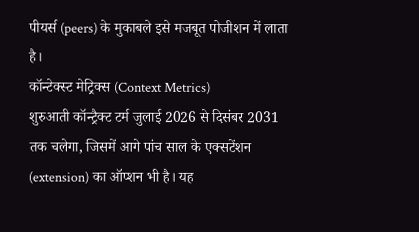पीयर्स (peers) के मुकाबले इसे मजबूत पोजीशन में लाता है।
कॉन्टेक्स्ट मेट्रिक्स (Context Metrics)
शुरुआती कॉन्ट्रैक्ट टर्म जुलाई 2026 से दिसंबर 2031 तक चलेगा, जिसमें आगे पांच साल के एक्सटेंशन (extension) का ऑप्शन भी है। यह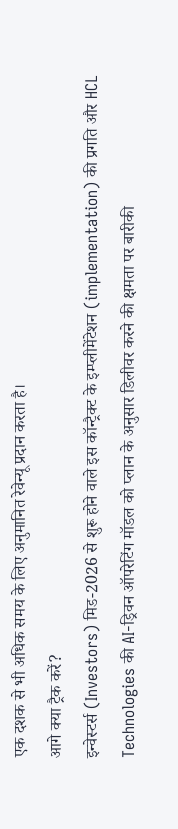एक दशक से भी अधिक समय के लिए अनुमानित रेवेन्यू प्रदान करता है।
आगे क्या ट्रैक करें?
इन्वेस्टर्स (Investors) मिड-2026 से शुरू होने वाले इस कॉन्ट्रैक्ट के इम्प्लीमेंटेशन (implementation) की प्रगति और HCL Technologies की AI-ड्रिवन ऑपरेटिंग मॉडल को प्लान के अनुसार डिलीवर करने की क्षमता पर बारीकी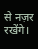से नज़र रखेंगे।